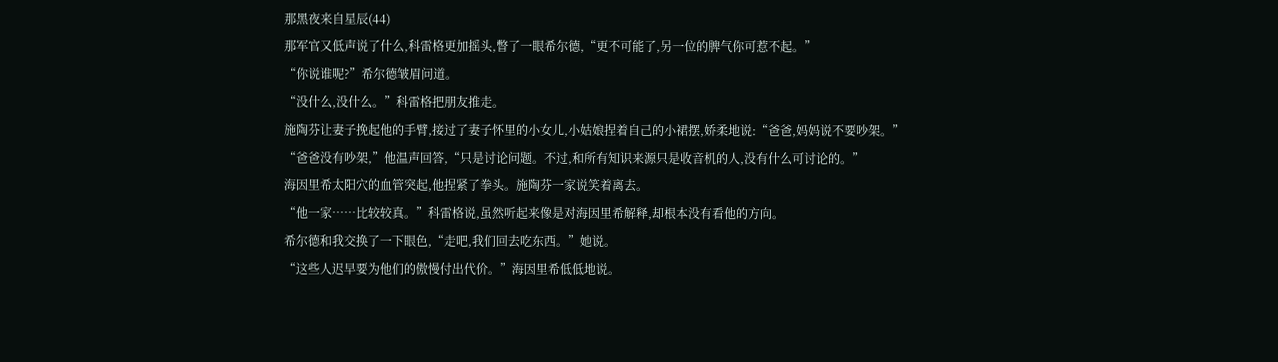那黑夜来自星辰(44)
那军官又低声说了什么,科雷格更加摇头,瞥了一眼希尔德,“更不可能了,另一位的脾气你可惹不起。”
“你说谁呢?”希尔德皱眉问道。
“没什么,没什么。”科雷格把朋友推走。
施陶芬让妻子挽起他的手臂,接过了妻子怀里的小女儿,小姑娘捏着自己的小裙摆,娇柔地说:“爸爸,妈妈说不要吵架。”
“爸爸没有吵架,”他温声回答,“只是讨论问题。不过,和所有知识来源只是收音机的人,没有什么可讨论的。”
海因里希太阳穴的血管突起,他捏紧了拳头。施陶芬一家说笑着离去。
“他一家……比较较真。”科雷格说,虽然听起来像是对海因里希解释,却根本没有看他的方向。
希尔德和我交换了一下眼色,“走吧,我们回去吃东西。”她说。
“这些人迟早要为他们的傲慢付出代价。”海因里希低低地说。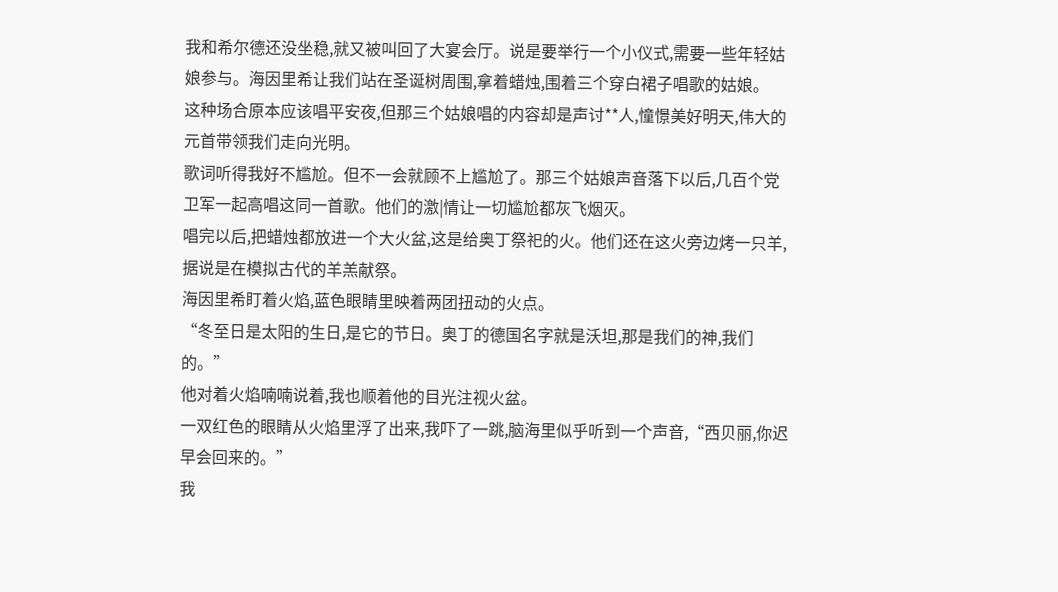我和希尔德还没坐稳,就又被叫回了大宴会厅。说是要举行一个小仪式,需要一些年轻姑娘参与。海因里希让我们站在圣诞树周围,拿着蜡烛,围着三个穿白裙子唱歌的姑娘。
这种场合原本应该唱平安夜,但那三个姑娘唱的内容却是声讨**人,憧憬美好明天,伟大的元首带领我们走向光明。
歌词听得我好不尴尬。但不一会就顾不上尴尬了。那三个姑娘声音落下以后,几百个党卫军一起高唱这同一首歌。他们的激|情让一切尴尬都灰飞烟灭。
唱完以后,把蜡烛都放进一个大火盆,这是给奥丁祭祀的火。他们还在这火旁边烤一只羊,据说是在模拟古代的羊羔献祭。
海因里希盯着火焰,蓝色眼睛里映着两团扭动的火点。
“冬至日是太阳的生日,是它的节日。奥丁的德国名字就是沃坦,那是我们的神,我们的。”
他对着火焰喃喃说着,我也顺着他的目光注视火盆。
一双红色的眼睛从火焰里浮了出来,我吓了一跳,脑海里似乎听到一个声音,“西贝丽,你迟早会回来的。”
我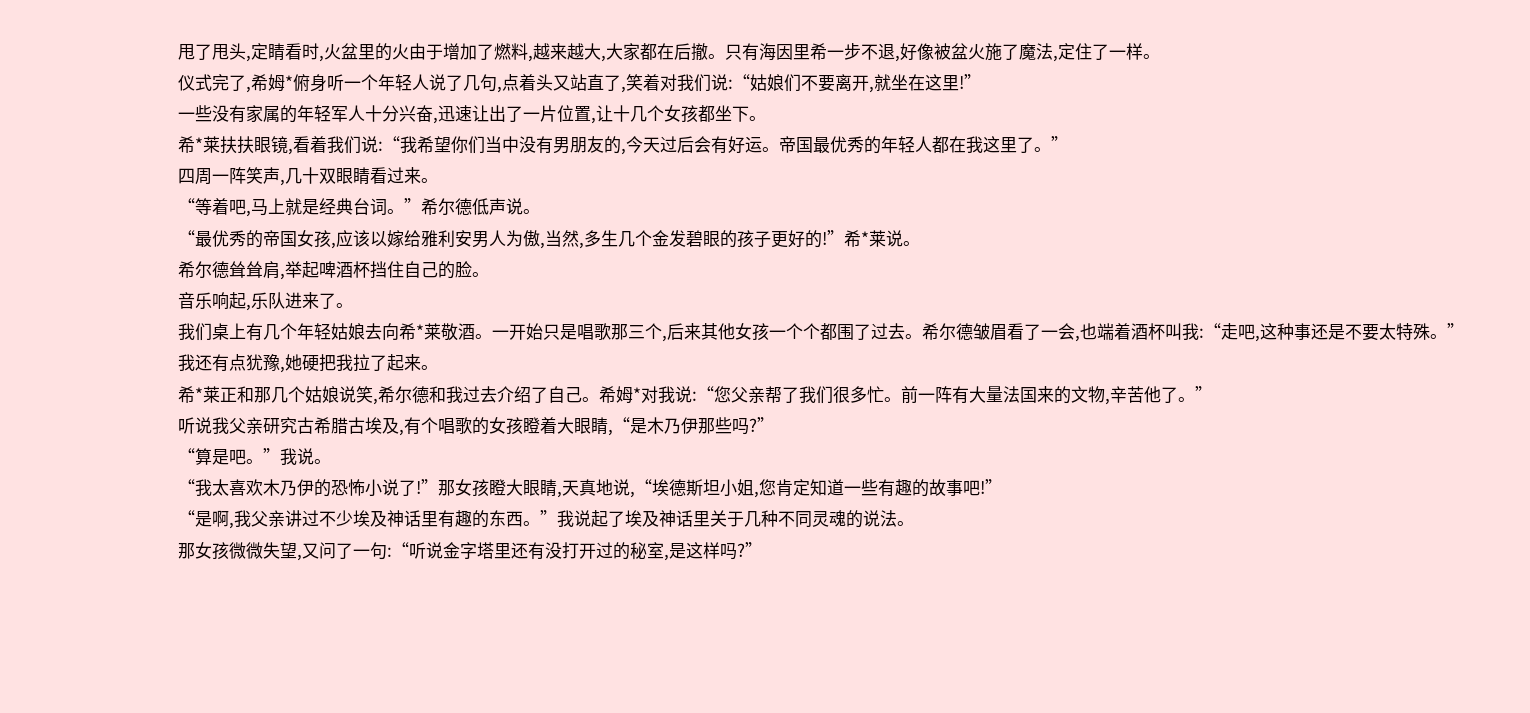甩了甩头,定睛看时,火盆里的火由于增加了燃料,越来越大,大家都在后撤。只有海因里希一步不退,好像被盆火施了魔法,定住了一样。
仪式完了,希姆*俯身听一个年轻人说了几句,点着头又站直了,笑着对我们说:“姑娘们不要离开,就坐在这里!”
一些没有家属的年轻军人十分兴奋,迅速让出了一片位置,让十几个女孩都坐下。
希*莱扶扶眼镜,看着我们说:“我希望你们当中没有男朋友的,今天过后会有好运。帝国最优秀的年轻人都在我这里了。”
四周一阵笑声,几十双眼睛看过来。
“等着吧,马上就是经典台词。”希尔德低声说。
“最优秀的帝国女孩,应该以嫁给雅利安男人为傲,当然,多生几个金发碧眼的孩子更好的!”希*莱说。
希尔德耸耸肩,举起啤酒杯挡住自己的脸。
音乐响起,乐队进来了。
我们桌上有几个年轻姑娘去向希*莱敬酒。一开始只是唱歌那三个,后来其他女孩一个个都围了过去。希尔德皱眉看了一会,也端着酒杯叫我:“走吧,这种事还是不要太特殊。”
我还有点犹豫,她硬把我拉了起来。
希*莱正和那几个姑娘说笑,希尔德和我过去介绍了自己。希姆*对我说:“您父亲帮了我们很多忙。前一阵有大量法国来的文物,辛苦他了。”
听说我父亲研究古希腊古埃及,有个唱歌的女孩瞪着大眼睛,“是木乃伊那些吗?”
“算是吧。”我说。
“我太喜欢木乃伊的恐怖小说了!”那女孩瞪大眼睛,天真地说,“埃德斯坦小姐,您肯定知道一些有趣的故事吧!”
“是啊,我父亲讲过不少埃及神话里有趣的东西。”我说起了埃及神话里关于几种不同灵魂的说法。
那女孩微微失望,又问了一句:“听说金字塔里还有没打开过的秘室,是这样吗?”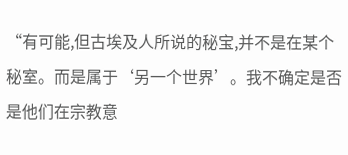“有可能,但古埃及人所说的秘宝,并不是在某个秘室。而是属于‘另一个世界’。我不确定是否是他们在宗教意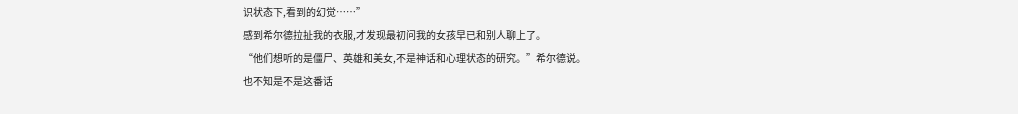识状态下,看到的幻觉……”
感到希尔德拉扯我的衣服,才发现最初问我的女孩早已和别人聊上了。
“他们想听的是僵尸、英雄和美女,不是神话和心理状态的研究。”希尔德说。
也不知是不是这番话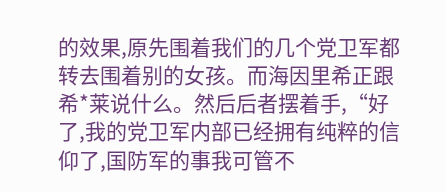的效果,原先围着我们的几个党卫军都转去围着别的女孩。而海因里希正跟希*莱说什么。然后后者摆着手,“好了,我的党卫军内部已经拥有纯粹的信仰了,国防军的事我可管不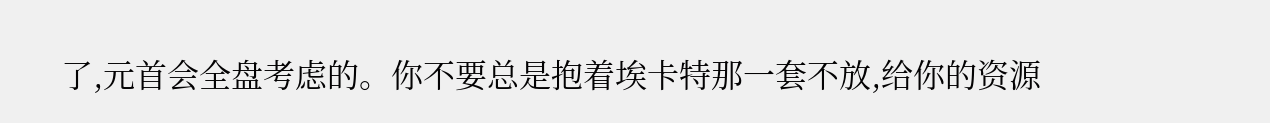了,元首会全盘考虑的。你不要总是抱着埃卡特那一套不放,给你的资源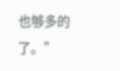也够多的了。”